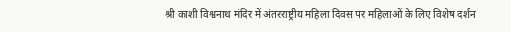श्री काशी विश्वनाथ मंदिर में अंतरराष्ट्रीय महिला दिवस पर महिलाओं के लिए विशेष दर्शन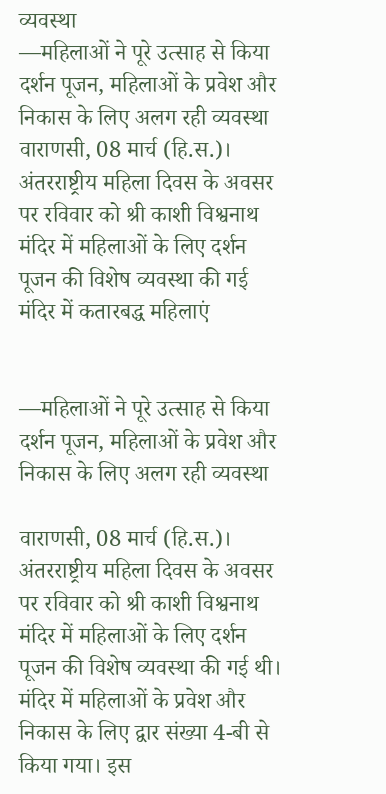व्यवस्था
—महिलाओं ने पूरे उत्साह से किया दर्शन पूजन, महिलाओं के प्रवेश और निकास के लिए अलग रही व्यवस्था वाराणसी, 08 मार्च (हि.स.)। अंतरराष्ट्रीय महिला दिवस के अवसर पर रविवार को श्री काशी विश्वनाथ मंदिर में महिलाओं के लिए दर्शन पूजन की विशेष व्यवस्था की गई
मंदिर में कतारबद्ध महिलाएं


—महिलाओं ने पूरे उत्साह से किया दर्शन पूजन, महिलाओं के प्रवेश और निकास के लिए अलग रही व्यवस्था

वाराणसी, 08 मार्च (हि.स.)। अंतरराष्ट्रीय महिला दिवस के अवसर पर रविवार को श्री काशी विश्वनाथ मंदिर में महिलाओं के लिए दर्शन पूजन की विशेष व्यवस्था की गई थी। मंदिर में महिलाओं के प्रवेश और निकास के लिए द्वार संख्या 4-बी से किया गया। इस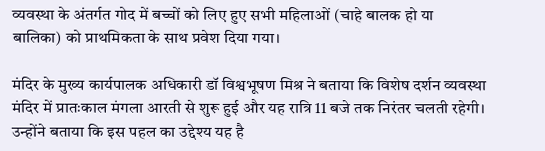व्यवस्था के अंतर्गत गोद में बच्चों को लिए हुए सभी महिलाओं (चाहे बालक हो या बालिका) को प्राथमिकता के साथ प्रवेश दिया गया।

मंदिर के मुख्य कार्यपालक अधिकारी डॉ विश्वभूषण मिश्र ने बताया कि विशेष दर्शन व्यवस्था मंदिर में प्रातःकाल मंगला आरती से शुरू हुई और यह रात्रि 11 बजे तक निरंतर चलती रहेगी। उन्होंने बताया कि इस पहल का उद्देश्य यह है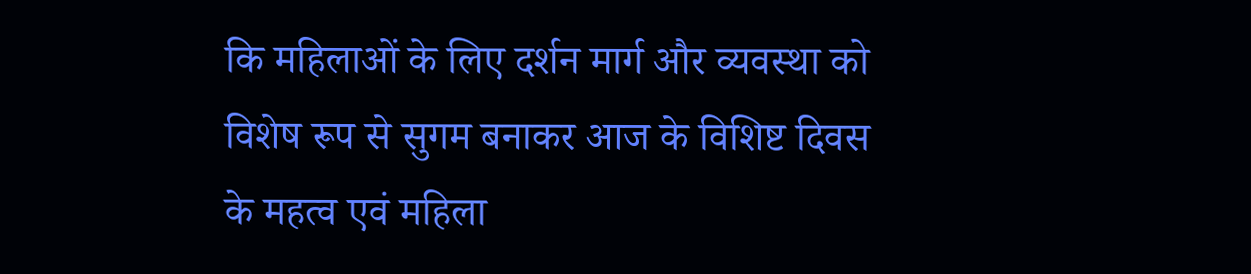कि महिलाओं के लिए दर्शन मार्ग और व्यवस्था को विशेष रूप से सुगम बनाकर आज के विशिष्ट दिवस के महत्व एवं महिला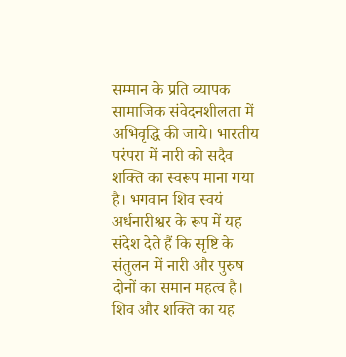सम्मान के प्रति व्यापक सामाजिक संवेदनशीलता में अभिवृद्धि की जाये। भारतीय परंपरा में नारी को सदैव शक्ति का स्वरूप माना गया है। भगवान शिव स्वयं अर्धनारीश्वर के रूप में यह संदेश देते हैं कि सृष्टि के संतुलन में नारी और पुरुष दोनों का समान महत्व है। शिव और शक्ति का यह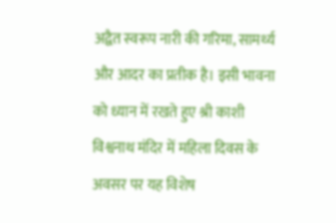अद्वैत स्वरूप नारी की गरिमा, सामर्थ्य और आदर का प्रतीक है। इसी भावना को ध्यान में रखते हुए श्री काशी विश्वनाथ मंदिर में महिला दिवस के अवसर पर यह विशेष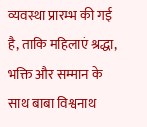व्यवस्था प्रारम्भ की गई है, ताकि महिलाएं श्रद्धा, भक्ति और सम्मान के साथ बाबा विश्वनाथ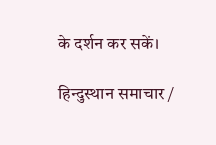के दर्शन कर सकें।

हिन्दुस्थान समाचार /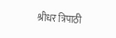श्रीधर त्रिपाठी